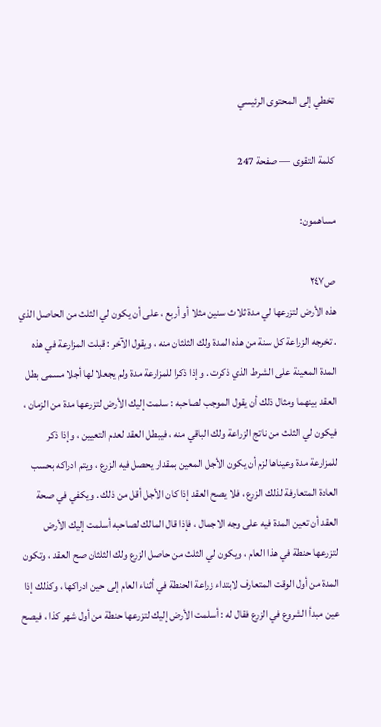تخطي إلى المحتوى الرئيسي

كلمة التقوى — صفحة 247

مساهمون:

ص٢٤٧
هذه الأرض لتزرعها لي مدة ثلاث سنين مثلا أو أربع ، على أن يكون لي الثلث من الحاصل الذي . تخرجه الزراعة كل سنة من هذه المدة ولك الثلثان منه ، ويقول الآخر : قبلت المزارعة في هذه المدة المعينة على الشرط الذي ذكرت . وإذا ذكرا للمزارعة مدة ولم يجعلا لها أجلا مسمى بطل العقد بينهما ومثال ذلك أن يقول الموجب لصاحبه : سلمت إليك الأرض لتزرعها مدة من الزمان ، فيكون لي الثلث من ناتج الزراعة ولك الباقي منه ، فيبطل العقد لعدم التعيين ، وإذا ذكر للمزارعة مدة وعيناها لزم أن يكون الأجل المعين بمقدار يحصل فيه الزرع ، ويتم ادراكه بحسب العادة المتعارفة لذلك الزرع ، فلا يصح العقد إذا كان الأجل أقل من ذلك . ويكفي في صحة العقد أن تعين المدة فيه على وجه الاجمال ، فإذا قال المالك لصاحبه أسلمت إليك الأرض لتزرعها حنطة في هذا العام ، ويكون لي الثلث من حاصل الزرع ولك الثلثان صح العقد ، وتكون المدة من أول الوقت المتعارف لابتداء زراعة الحنطة في أثناء العام إلى حين ادراكها ، وكذلك إذا عين مبدأ الشروع في الزرع فقال له : أسلمت الأرض إليك لتزرعها حنطة من أول شهر كذا ، فيصح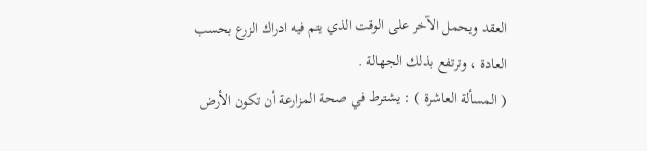العقد ويحمل الآخر على الوقت الذي يتم فيه ادراك الزرع بحسب العادة ، وترتفع بذلك الجهالة .
( المسألة العاشرة ) : يشترط في صحة المزارعة أن تكون الأرض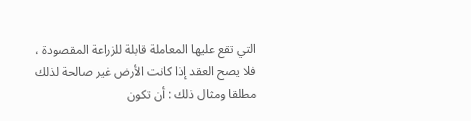التي تقع عليها المعاملة قابلة للزراعة المقصودة ، فلا يصح العقد إذا كانت الأرض غير صالحة لذلك مطلقا ومثال ذلك : أن تكون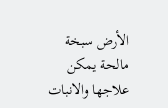الأرض سبخة مالحة يمكن علاجها والانبات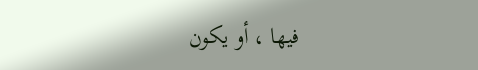فيها ، أو يكون